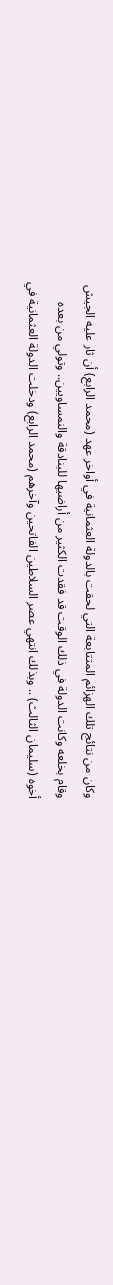وكان من نتائج تلك الهزائم المتتابعة التي لحقت بالدولة العثمانية في أواخر عهد (محمد الرابع) أن ثار عليه الجيش وقام بخلعه وكانت الدولة في ذلك الوقت قد فقدت الكثير من أراضيها للبنادقة والنمساويين.. وتولي من بعده أخوه (سليمان الثالث) .. وبذلك انتهي عصر السلاطين الفاتحين وآخرهم (محمد الرابع) ودخلت الدولة العثمانية في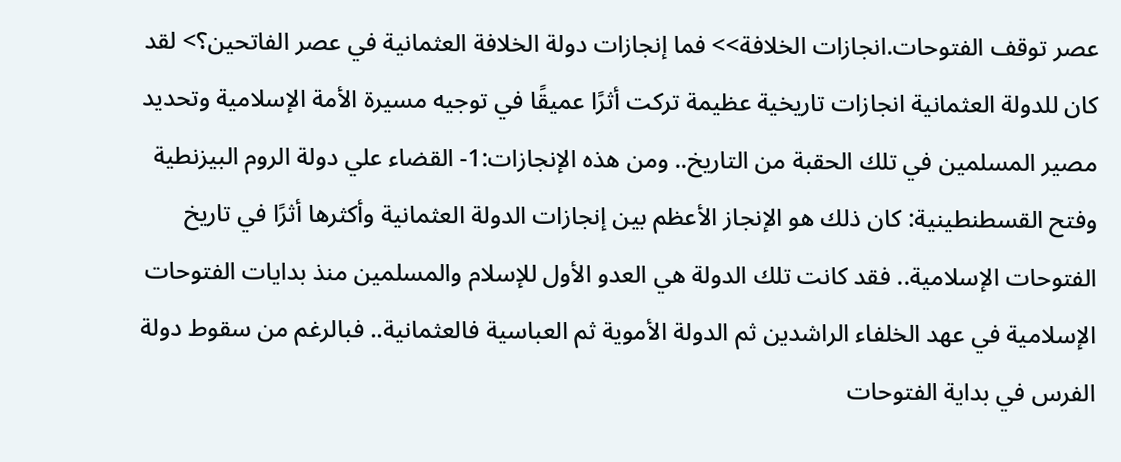عصر توقف الفتوحات.انجازات الخلافة>> فما إنجازات دولة الخلافة العثمانية في عصر الفاتحين؟> لقد كان للدولة العثمانية انجازات تاريخية عظيمة تركت أثرًا عميقًا في توجيه مسيرة الأمة الإسلامية وتحديد مصير المسلمين في تلك الحقبة من التاريخ.. ومن هذه الإنجازات:1- القضاء علي دولة الروم البيزنطية وفتح القسطنطينية: كان ذلك هو الإنجاز الأعظم بين إنجازات الدولة العثمانية وأكثرها أثرًا في تاريخ الفتوحات الإسلامية.. فقد كانت تلك الدولة هي العدو الأول للإسلام والمسلمين منذ بدايات الفتوحات الإسلامية في عهد الخلفاء الراشدين ثم الدولة الأموية ثم العباسية فالعثمانية.. فبالرغم من سقوط دولة الفرس في بداية الفتوحات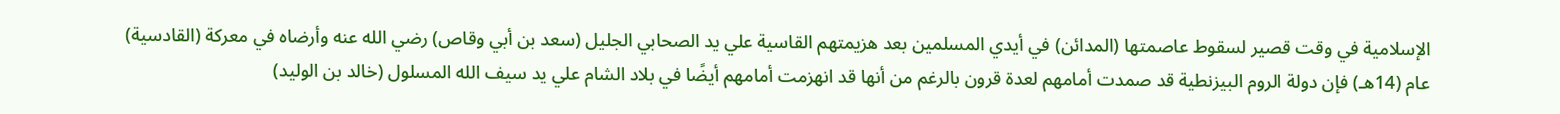الإسلامية في وقت قصير لسقوط عاصمتها (المدائن) في أيدي المسلمين بعد هزيمتهم القاسية علي يد الصحابي الجليل (سعد بن أبي وقاص) رضي الله عنه وأرضاه في معركة (القادسية) عام (14هـ) فإن دولة الروم البيزنطية قد صمدت أمامهم لعدة قرون بالرغم من أنها قد انهزمت أمامهم أيضًا في بلاد الشام علي يد سيف الله المسلول (خالد بن الوليد)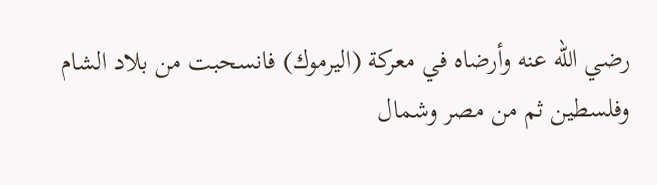رضي الله عنه وأرضاه في معركة (اليرموك) فانسحبت من بلاد الشام وفلسطين ثم من مصر وشمال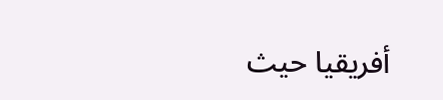أفريقيا حيث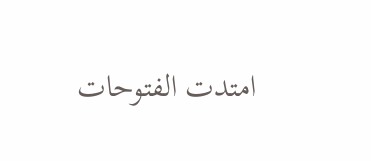امتدت الفتوحات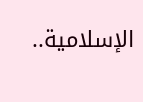الإسلامية..